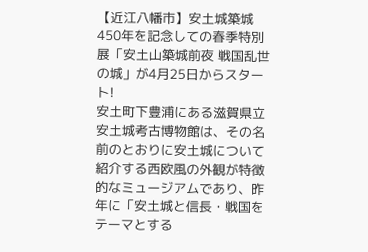【近江八幡市】安土城築城450年を記念しての春季特別展「安土山築城前夜 戦国乱世の城」が4月25日からスタート!
安土町下豊浦にある滋賀県立安土城考古博物館は、その名前のとおりに安土城について紹介する西欧風の外観が特徴的なミュージアムであり、昨年に「安土城と信長・戦国をテーマとする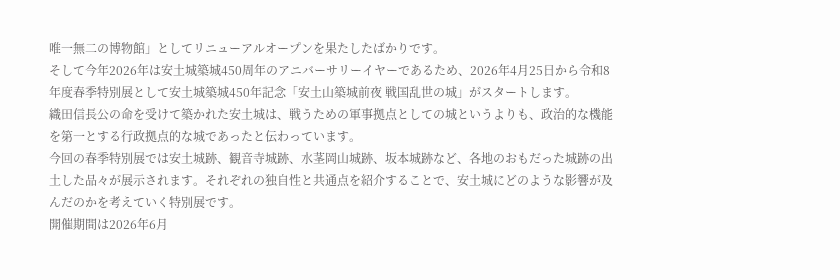唯一無二の博物館」としてリニューアルオープンを果たしたばかりです。
そして今年2026年は安土城築城450周年のアニバーサリーイヤーであるため、2026年4月25日から令和8年度春季特別展として安土城築城450年記念「安土山築城前夜 戦国乱世の城」がスタートします。
織田信長公の命を受けて築かれた安土城は、戦うための軍事拠点としての城というよりも、政治的な機能を第一とする行政拠点的な城であったと伝わっています。
今回の春季特別展では安土城跡、観音寺城跡、水茎岡山城跡、坂本城跡など、各地のおもだった城跡の出土した品々が展示されます。それぞれの独自性と共通点を紹介することで、安土城にどのような影響が及んだのかを考えていく特別展です。
開催期間は2026年6月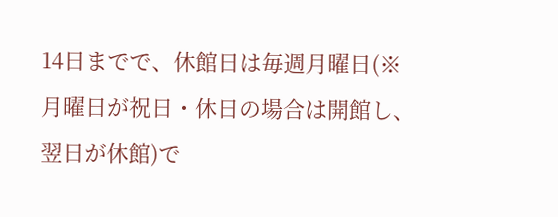14日までで、休館日は毎週月曜日(※月曜日が祝日・休日の場合は開館し、翌日が休館)で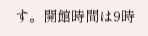す。開館時間は9時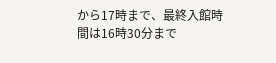から17時まで、最終入館時間は16時30分まで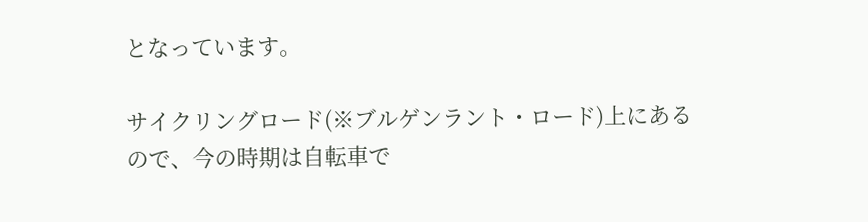となっています。

サイクリングロード(※ブルゲンラント・ロード)上にあるので、今の時期は自転車で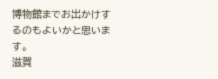博物館までお出かけするのもよいかと思います。
滋賀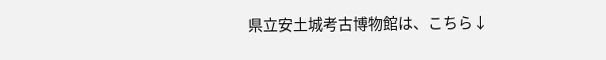県立安土城考古博物館は、こちら↓